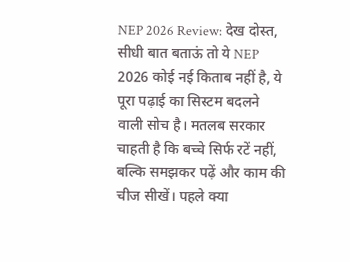NEP 2026 Review: देख दोस्त, सीधी बात बताऊं तो ये NEP 2026 कोई नई किताब नहीं है, ये पूरा पढ़ाई का सिस्टम बदलने वाली सोच है। मतलब सरकार चाहती है कि बच्चे सिर्फ रटें नहीं, बल्कि समझकर पढ़ें और काम की चीज सीखें। पहले क्या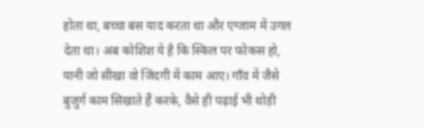होता था, बच्चा बस याद करता था और एग्जाम में उगल देता था। अब कोशिश ये है कि स्किल पर फोकस हो, यानी जो सीखा वो जिंदगी में काम आए। गाँव में जैसे बुजुर्ग काम सिखाते हैं करके, वैसे ही पढ़ाई भी थोड़ी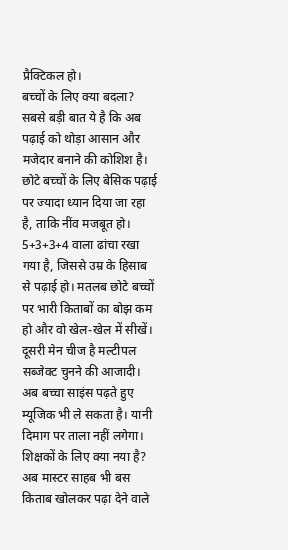प्रैक्टिकल हो।
बच्चों के लिए क्या बदला?
सबसे बड़ी बात ये है कि अब पढ़ाई को थोड़ा आसान और मजेदार बनाने की कोशिश है। छोटे बच्चों के लिए बेसिक पढ़ाई पर ज्यादा ध्यान दिया जा रहा है, ताकि नींव मजबूत हो। 5+3+3+4 वाला ढांचा रखा गया है, जिससे उम्र के हिसाब से पढ़ाई हो। मतलब छोटे बच्चों पर भारी किताबों का बोझ कम हो और वो खेल-खेल में सीखें। दूसरी मेन चीज है मल्टीपल सब्जेक्ट चुनने की आजादी। अब बच्चा साइंस पढ़ते हुए म्यूजिक भी ले सकता है। यानी दिमाग पर ताला नहीं लगेगा।
शिक्षकों के लिए क्या नया है?
अब मास्टर साहब भी बस किताब खोलकर पढ़ा देने वाले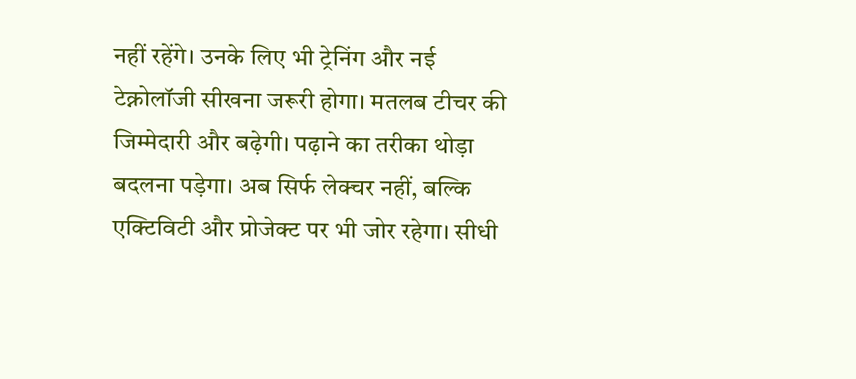नहीं रहेंगे। उनके लिए भी ट्रेनिंग और नई टेक्नोलॉजी सीखना जरूरी होगा। मतलब टीचर की जिम्मेदारी और बढ़ेगी। पढ़ाने का तरीका थोड़ा बदलना पड़ेगा। अब सिर्फ लेक्चर नहीं, बल्कि एक्टिविटी और प्रोजेक्ट पर भी जोर रहेगा। सीधी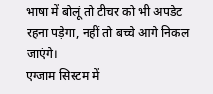भाषा में बोलूं तो टीचर को भी अपडेट रहना पड़ेगा, नहीं तो बच्चे आगे निकल जाएंगे।
एग्जाम सिस्टम में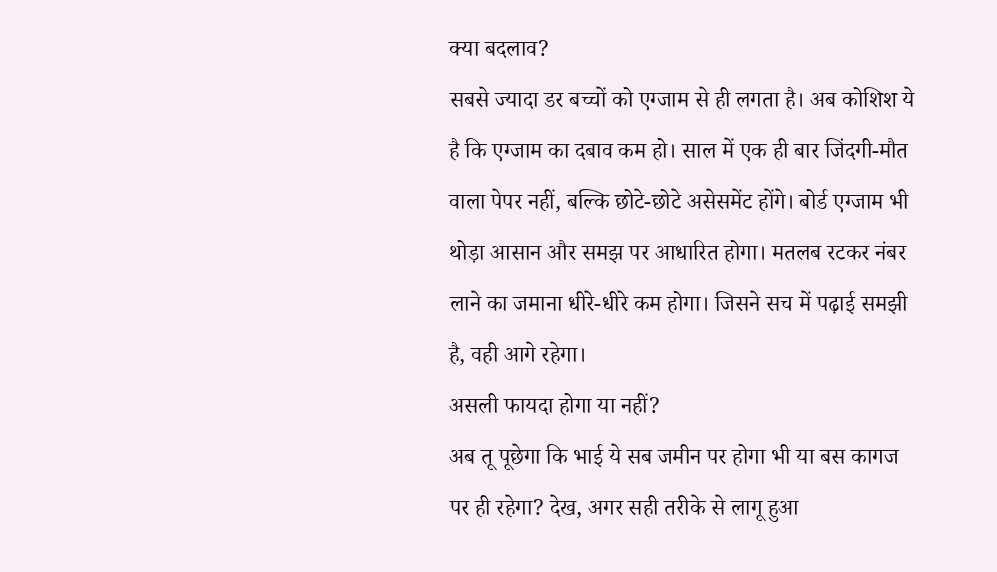क्या बदलाव?
सबसे ज्यादा डर बच्चों को एग्जाम से ही लगता है। अब कोशिश ये है कि एग्जाम का दबाव कम हो। साल में एक ही बार जिंदगी-मौत वाला पेपर नहीं, बल्कि छोटे-छोटे असेसमेंट होंगे। बोर्ड एग्जाम भी थोड़ा आसान और समझ पर आधारित होगा। मतलब रटकर नंबर लाने का जमाना धीरे-धीरे कम होगा। जिसने सच में पढ़ाई समझी है, वही आगे रहेगा।
असली फायदा होगा या नहीं?
अब तू पूछेगा कि भाई ये सब जमीन पर होगा भी या बस कागज पर ही रहेगा? देख, अगर सही तरीके से लागू हुआ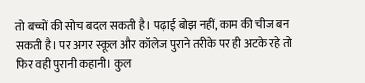तो बच्चों की सोच बदल सकती है। पढ़ाई बोझ नहीं, काम की चीज बन सकती है। पर अगर स्कूल और कॉलेज पुराने तरीके पर ही अटके रहे तो फिर वही पुरानी कहानी। कुल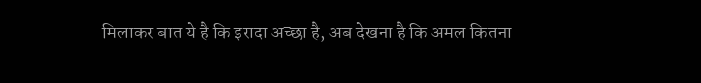मिलाकर बात ये है कि इरादा अच्छा है, अब देखना है कि अमल कितना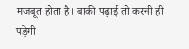मजबूत होता है। बाकी पढ़ाई तो करनी ही पड़ेगी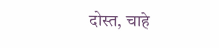दोस्त, चाहे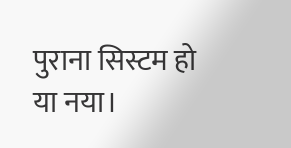पुराना सिस्टम हो या नया।